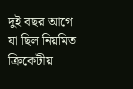দুই বছর আগে যা ছিল নিয়মিত ক্রিকেটীয়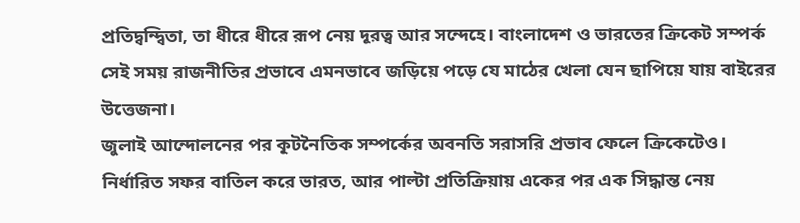প্রতিদ্বন্দ্বিতা, তা ধীরে ধীরে রূপ নেয় দূরত্ব আর সন্দেহে। বাংলাদেশ ও ভারতের ক্রিকেট সম্পর্ক সেই সময় রাজনীতির প্রভাবে এমনভাবে জড়িয়ে পড়ে যে মাঠের খেলা যেন ছাপিয়ে যায় বাইরের উত্তেজনা।
জুলাই আন্দোলনের পর কূটনৈতিক সম্পর্কের অবনতি সরাসরি প্রভাব ফেলে ক্রিকেটেও। নির্ধারিত সফর বাতিল করে ভারত, আর পাল্টা প্রতিক্রিয়ায় একের পর এক সিদ্ধান্ত নেয়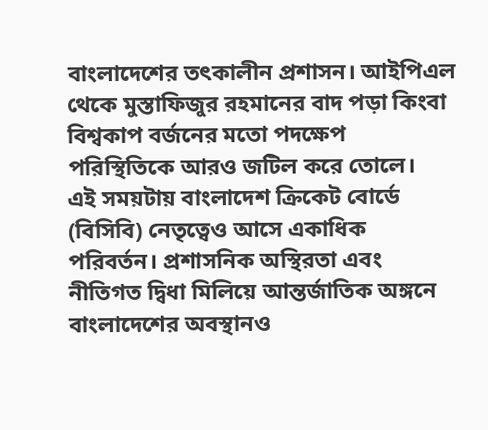বাংলাদেশের তৎকালীন প্রশাসন। আইপিএল থেকে মুস্তাফিজুর রহমানের বাদ পড়া কিংবা বিশ্বকাপ বর্জনের মতো পদক্ষেপ পরিস্থিতিকে আরও জটিল করে তোলে।
এই সময়টায় বাংলাদেশ ক্রিকেট বোর্ডে (বিসিবি) নেতৃত্বেও আসে একাধিক পরিবর্তন। প্রশাসনিক অস্থিরতা এবং নীতিগত দ্বিধা মিলিয়ে আন্তর্জাতিক অঙ্গনে বাংলাদেশের অবস্থানও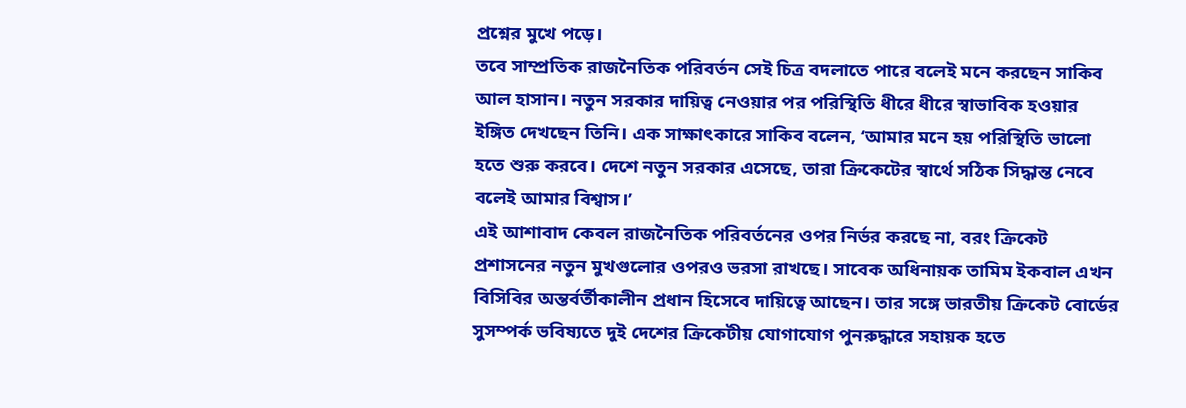প্রশ্নের মুখে পড়ে।
তবে সাম্প্রতিক রাজনৈতিক পরিবর্তন সেই চিত্র বদলাতে পারে বলেই মনে করছেন সাকিব আল হাসান। নতুন সরকার দায়িত্ব নেওয়ার পর পরিস্থিতি ধীরে ধীরে স্বাভাবিক হওয়ার ইঙ্গিত দেখছেন তিনি। এক সাক্ষাৎকারে সাকিব বলেন, ‘আমার মনে হয় পরিস্থিতি ভালো হতে শুরু করবে। দেশে নতুন সরকার এসেছে, তারা ক্রিকেটের স্বার্থে সঠিক সিদ্ধান্ত নেবে বলেই আমার বিশ্বাস।’
এই আশাবাদ কেবল রাজনৈতিক পরিবর্তনের ওপর নির্ভর করছে না, বরং ক্রিকেট প্রশাসনের নতুন মুখগুলোর ওপরও ভরসা রাখছে। সাবেক অধিনায়ক তামিম ইকবাল এখন বিসিবির অন্তর্বর্তীকালীন প্রধান হিসেবে দায়িত্বে আছেন। তার সঙ্গে ভারতীয় ক্রিকেট বোর্ডের সুসম্পর্ক ভবিষ্যতে দুই দেশের ক্রিকেটীয় যোগাযোগ পুনরুদ্ধারে সহায়ক হতে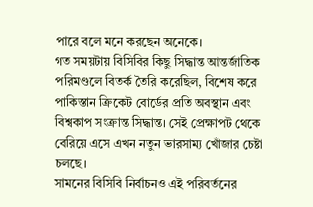পারে বলে মনে করছেন অনেকে।
গত সময়টায় বিসিবির কিছু সিদ্ধান্ত আন্তর্জাতিক পরিমণ্ডলে বিতর্ক তৈরি করেছিল, বিশেষ করে পাকিস্তান ক্রিকেট বোর্ডের প্রতি অবস্থান এবং বিশ্বকাপ সংক্রান্ত সিদ্ধান্ত। সেই প্রেক্ষাপট থেকে বেরিয়ে এসে এখন নতুন ভারসাম্য খোঁজার চেষ্টা চলছে।
সামনের বিসিবি নির্বাচনও এই পরিবর্তনের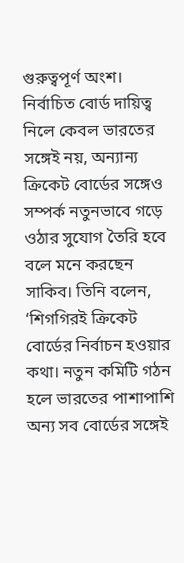গুরুত্বপূর্ণ অংশ। নির্বাচিত বোর্ড দায়িত্ব নিলে কেবল ভারতের সঙ্গেই নয়, অন্যান্য ক্রিকেট বোর্ডের সঙ্গেও সম্পর্ক নতুনভাবে গড়ে ওঠার সুযোগ তৈরি হবে বলে মনে করছেন সাকিব। তিনি বলেন, ‘শিগগিরই ক্রিকেট বোর্ডের নির্বাচন হওয়ার কথা। নতুন কমিটি গঠন হলে ভারতের পাশাপাশি অন্য সব বোর্ডের সঙ্গেই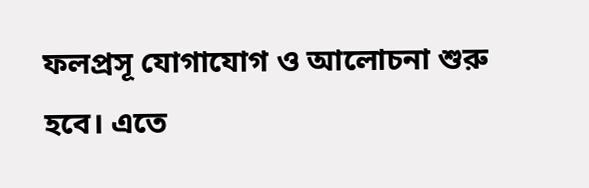ফলপ্রসূ যোগাযোগ ও আলোচনা শুরু হবে। এতে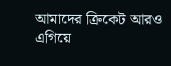আমাদের ক্রিকেট আরও এগিয়ে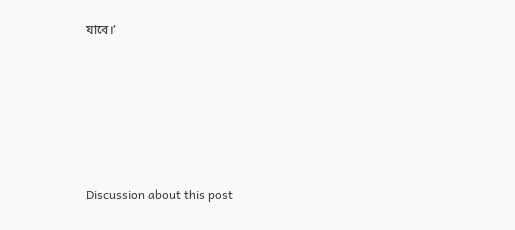যাবে।’










Discussion about this post